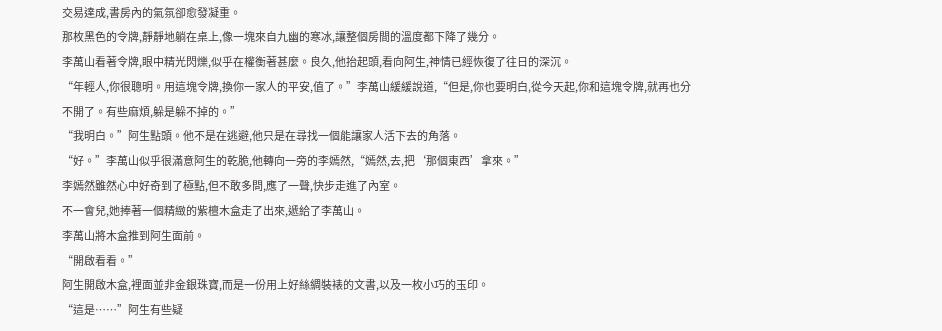交易達成,書房內的氣氛卻愈發凝重。
那枚黑色的令牌,靜靜地躺在桌上,像一塊來自九幽的寒冰,讓整個房間的溫度都下降了幾分。
李萬山看著令牌,眼中精光閃爍,似乎在權衡著甚麼。良久,他抬起頭,看向阿生,神情已經恢復了往日的深沉。
“年輕人,你很聰明。用這塊令牌,換你一家人的平安,值了。”李萬山緩緩說道,“但是,你也要明白,從今天起,你和這塊令牌,就再也分不開了。有些麻煩,躲是躲不掉的。”
“我明白。”阿生點頭。他不是在逃避,他只是在尋找一個能讓家人活下去的角落。
“好。”李萬山似乎很滿意阿生的乾脆,他轉向一旁的李嫣然,“嫣然,去,把‘那個東西’拿來。”
李嫣然雖然心中好奇到了極點,但不敢多問,應了一聲,快步走進了內室。
不一會兒,她捧著一個精緻的紫檀木盒走了出來,遞給了李萬山。
李萬山將木盒推到阿生面前。
“開啟看看。”
阿生開啟木盒,裡面並非金銀珠寶,而是一份用上好絲綢裝裱的文書,以及一枚小巧的玉印。
“這是……”阿生有些疑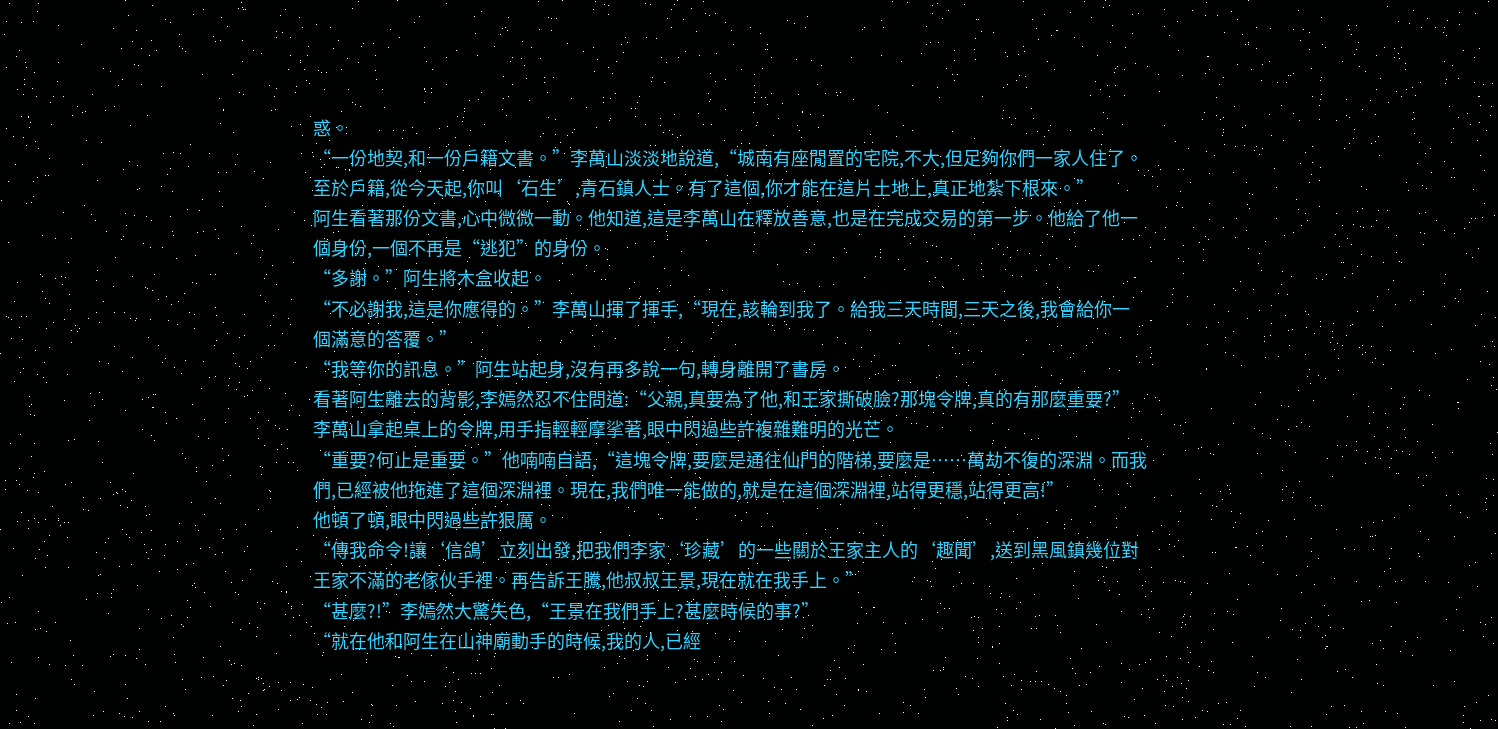惑。
“一份地契,和一份戶籍文書。”李萬山淡淡地說道,“城南有座閒置的宅院,不大,但足夠你們一家人住了。至於戶籍,從今天起,你叫‘石生’,青石鎮人士。有了這個,你才能在這片土地上,真正地紮下根來。”
阿生看著那份文書,心中微微一動。他知道,這是李萬山在釋放善意,也是在完成交易的第一步。他給了他一個身份,一個不再是“逃犯”的身份。
“多謝。”阿生將木盒收起。
“不必謝我,這是你應得的。”李萬山揮了揮手,“現在,該輪到我了。給我三天時間,三天之後,我會給你一個滿意的答覆。”
“我等你的訊息。”阿生站起身,沒有再多說一句,轉身離開了書房。
看著阿生離去的背影,李嫣然忍不住問道:“父親,真要為了他,和王家撕破臉?那塊令牌,真的有那麼重要?”
李萬山拿起桌上的令牌,用手指輕輕摩挲著,眼中閃過些許複雜難明的光芒。
“重要?何止是重要。”他喃喃自語,“這塊令牌,要麼是通往仙門的階梯,要麼是……萬劫不復的深淵。而我們,已經被他拖進了這個深淵裡。現在,我們唯一能做的,就是在這個深淵裡,站得更穩,站得更高!”
他頓了頓,眼中閃過些許狠厲。
“傳我命令!讓‘信鴿’立刻出發,把我們李家‘珍藏’的一些關於王家主人的‘趣聞’,送到黑風鎮幾位對王家不滿的老傢伙手裡。再告訴王騰,他叔叔王景,現在就在我手上。”
“甚麼?!”李嫣然大驚失色,“王景在我們手上?甚麼時候的事?”
“就在他和阿生在山神廟動手的時候,我的人,已經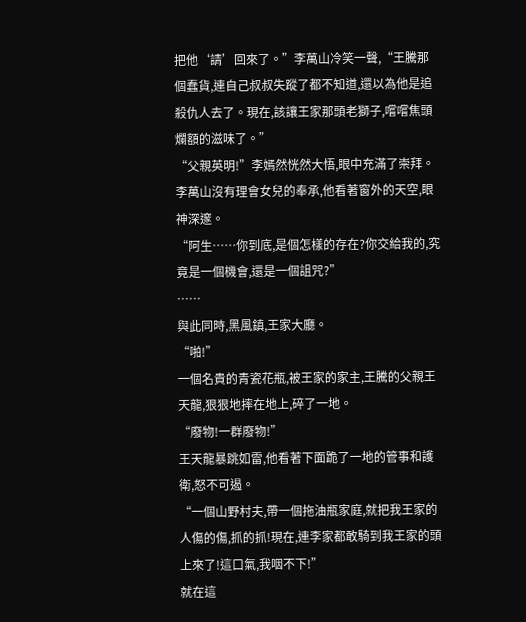把他‘請’回來了。”李萬山冷笑一聲,“王騰那個蠢貨,連自己叔叔失蹤了都不知道,還以為他是追殺仇人去了。現在,該讓王家那頭老獅子,嚐嚐焦頭爛額的滋味了。”
“父親英明!”李嫣然恍然大悟,眼中充滿了崇拜。
李萬山沒有理會女兒的奉承,他看著窗外的天空,眼神深邃。
“阿生……你到底,是個怎樣的存在?你交給我的,究竟是一個機會,還是一個詛咒?”
……
與此同時,黑風鎮,王家大廳。
“啪!”
一個名貴的青瓷花瓶,被王家的家主,王騰的父親王天龍,狠狠地摔在地上,碎了一地。
“廢物!一群廢物!”
王天龍暴跳如雷,他看著下面跪了一地的管事和護衛,怒不可遏。
“一個山野村夫,帶一個拖油瓶家庭,就把我王家的人傷的傷,抓的抓!現在,連李家都敢騎到我王家的頭上來了!這口氣,我咽不下!”
就在這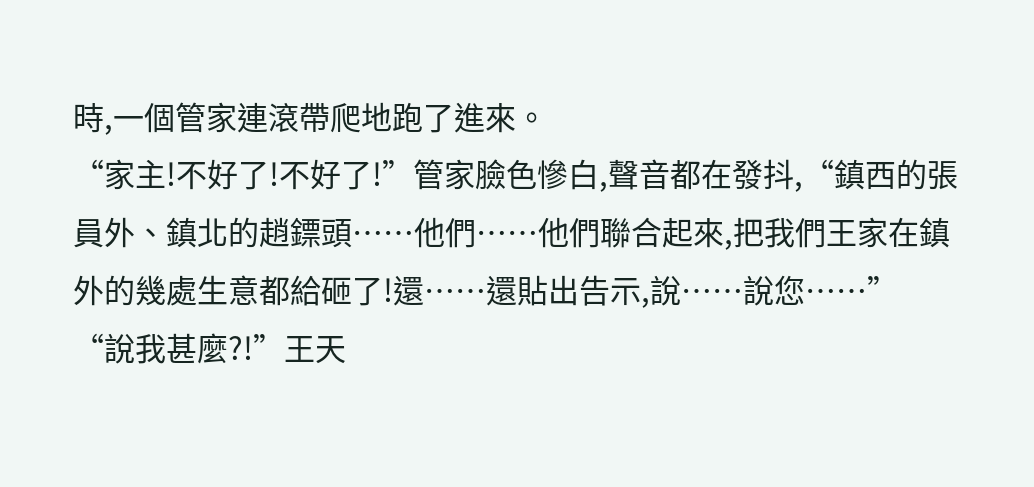時,一個管家連滾帶爬地跑了進來。
“家主!不好了!不好了!”管家臉色慘白,聲音都在發抖,“鎮西的張員外、鎮北的趙鏢頭……他們……他們聯合起來,把我們王家在鎮外的幾處生意都給砸了!還……還貼出告示,說……說您……”
“說我甚麼?!”王天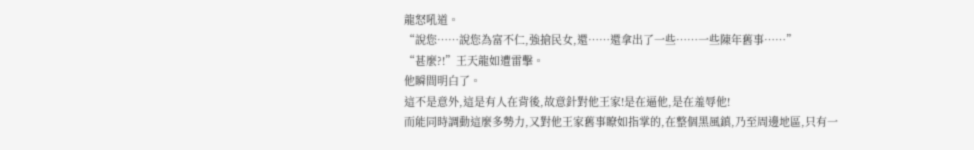龍怒吼道。
“說您……說您為富不仁,強搶民女,還……還拿出了一些……一些陳年舊事……”
“甚麼?!”王天龍如遭雷擊。
他瞬間明白了。
這不是意外,這是有人在背後,故意針對他王家!是在逼他,是在羞辱他!
而能同時調動這麼多勢力,又對他王家舊事瞭如指掌的,在整個黑風鎮,乃至周邊地區,只有一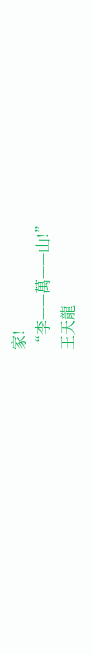家!
“李——萬——山!”
王天龍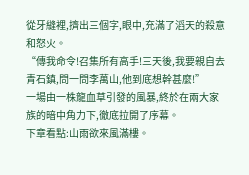從牙縫裡,擠出三個字,眼中,充滿了滔天的殺意和怒火。
“傳我命令!召集所有高手!三天後,我要親自去青石鎮,問一問李萬山,他到底想幹甚麼!”
一場由一株龍血草引發的風暴,終於在兩大家族的暗中角力下,徹底拉開了序幕。
下章看點:山雨欲來風滿樓。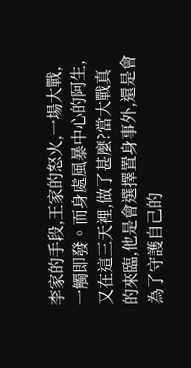李家的手段,王家的怒火,一場大戰,一觸即發。而身處風暴中心的阿生,又在這三天裡,做了甚麼?當大戰真的來臨,他是會選擇置身事外,還是會為了守護自己的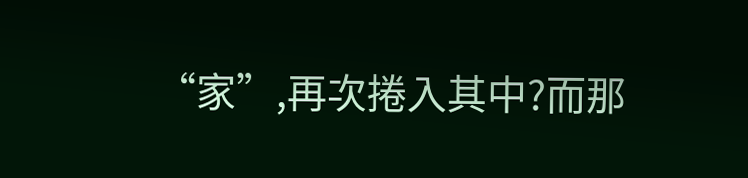“家”,再次捲入其中?而那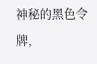神秘的黑色令牌,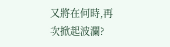又將在何時,再次掀起波瀾?